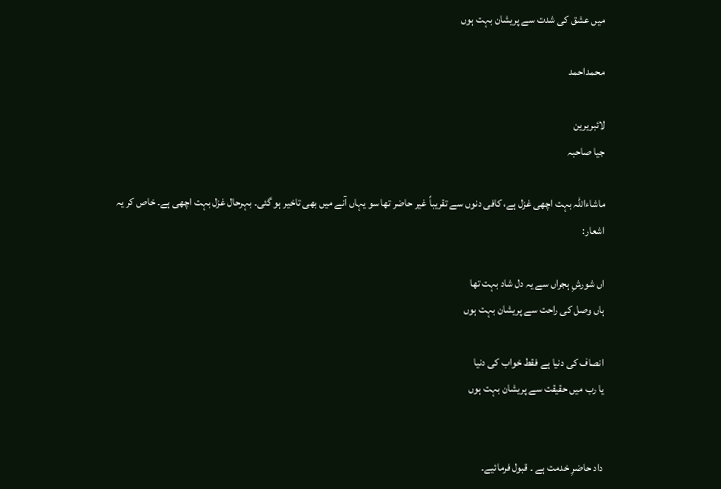میں عشق کی شدت سے پریشان بہت ہوں

محمداحمد

لائبریرین
جیا صاحبہ

ماشاءاللہ بہت اچھی غزل ہے، کافی دنوں سے تقریباً غیر حاضر تھا سو یہاں آنے میں بھی تاخیر ہو گئی۔ بہرحال غزل بہت اچھی ہے۔ خاص کر یہ اشعار:

اں شورشِ ہجراں سے یہ دل شاد بہت تھا
ہاں وصل کی راحت سے پریشان بہت ہوں

انصاف کی دنیا ہے فقط خواب کی دنیا
یا رب میں حقیقت سے پریشان بہت ہوں


داد حاضرِ خدمت ہے ۔ قبول فرمائیے۔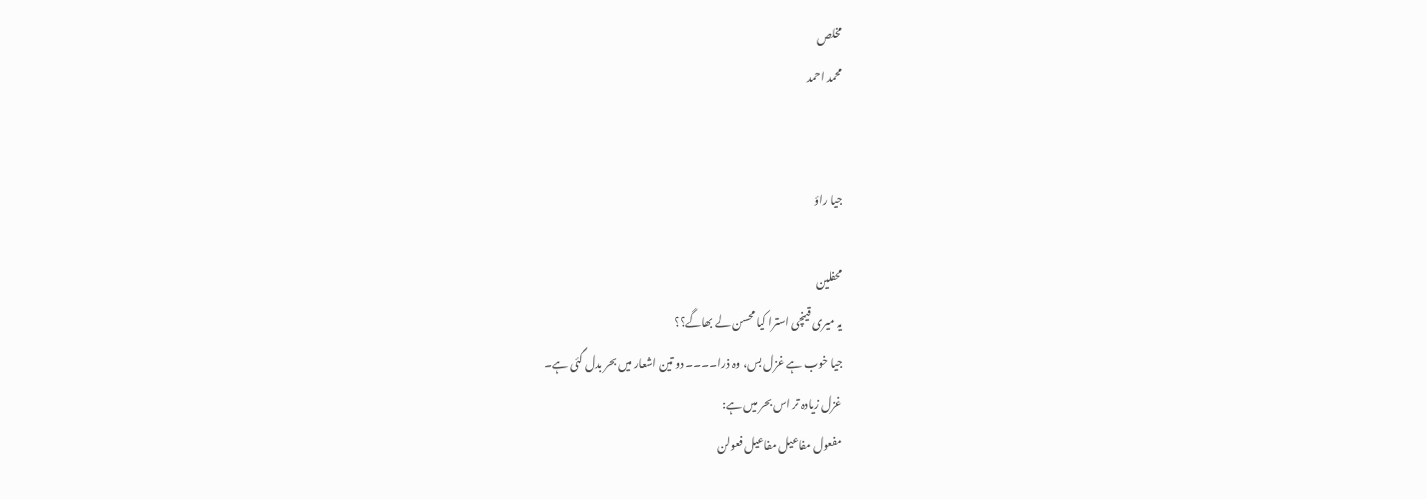مخلص
محمد احمد


جیا راؤ

محفلین
یہ میری قینچی استرا کیا محسن لے بھاگے؟؟
جیا خوب ہے غزل بس، وہ ذرا۔۔۔۔ دو تین اشعار میں بحر بدل گئی ہے۔
غزل زیادہ تر اس بحر میں ہے:
مفعول مفاعیل مفاعیل فعولن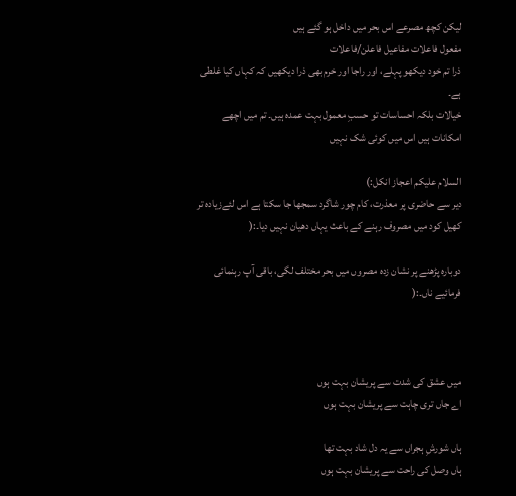لیکن کچھ مصرعے اس بحر میں داخل ہو گئے ہیں
مفعول فاعلات مفاعیل فاعلن/فاعلات
ذرا تم خود دیکھو پہلے، اور راجا اور خرم بھی ذرا دیکھیں کہ کہاں کیا غلطی ہے۔
خیالات بلکہ احساسات تو حسبِ معمول بہت عمدہ ہیں۔ تم میں اچھے امکانات ہیں اس میں کوئی شک نہیں

السلام علیکم اعجاز انکل:)
دیر سے حاضری پر معذرت، کام چور شاگرد سمجھا جا سکتا ہے اس لئےزیادہ تر کھیل کود میں مصروف رہنے کے باعث یہاں دھیان نہیں دیا۔:(

دوبارہ پڑھنے پر نشان زدہ مصروں میں بحر مختلف لگی، باقی آپ رہنمائی فرمائیے ناں۔:(



میں عشق کی شدت سے پریشان بہت ہوں
اے جاں تری چاہت سے پریشان بہت ہوں

ہاں شورشِ ہجراں سے یہ دل شاد بہت تھا
ہاں وصل کی راحت سے پریشان بہت ہوں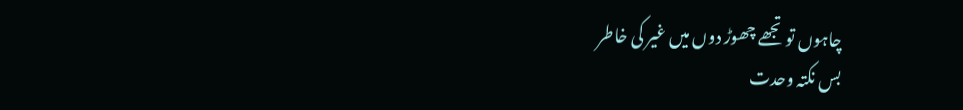چاہوں تو تجھے چھوڑ دوں میں غیر کی خاطر
بس نکتہ وحدت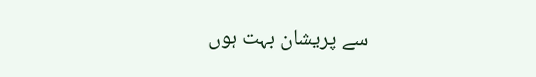سے پریشان بہت ہوں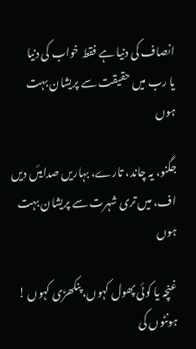انصاف کی دنیا ہے فقط خواب کی دنیا
یا رب میں حقیقت سے پریشان بہت ہوں

جگنو، یہ چاند، تارے، بہاریں صدایئں دیں
اف، میں تری شہرت سے پریشان بہت ہوں

غنچہ یا کوئی پھول کہوں، پنکھڑی کہوں !
ہونٹوں کی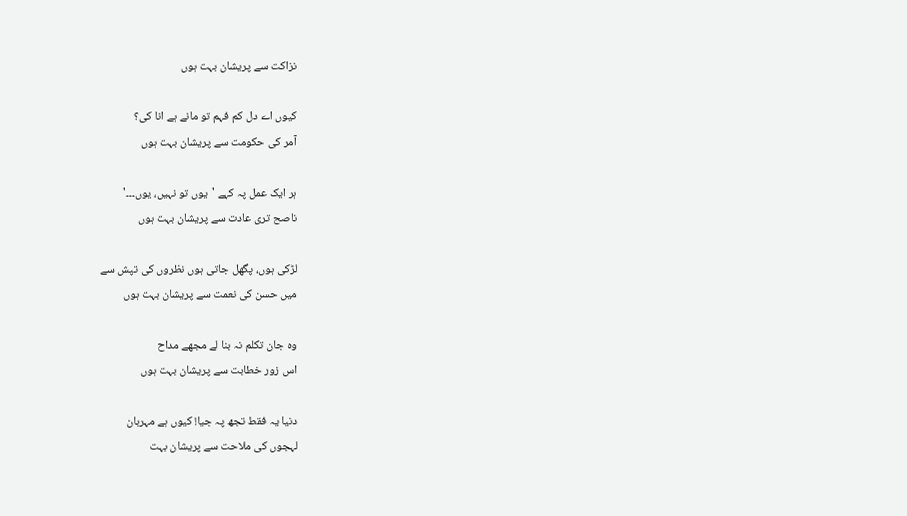نزاکت سے پریشان بہت ہوں

کیوں اے دل کم فہم تو مانے ہے انا کی؟
آمر کی حکومت سے پریشان بہت ہوں

ہر ایک عمل پہ کہے 'یوں تو نہیں، یوں۔۔۔'
ناصح تری عادت سے پریشان بہت ہوں

لڑکی ہوں، پگھل جاتی ہوں نظروں کی تپش سے
میں حسن کی نعمت سے پریشان بہت ہوں

وہ جان تکلم نہ بنا لے مجھے مداح
اس زور خطابت سے پریشان بہت ہوں

دنیا یہ فقط تجھ پہ جیا! کیوں ہے مہربان
لہجوں کی ملاحت سے پریشان بہت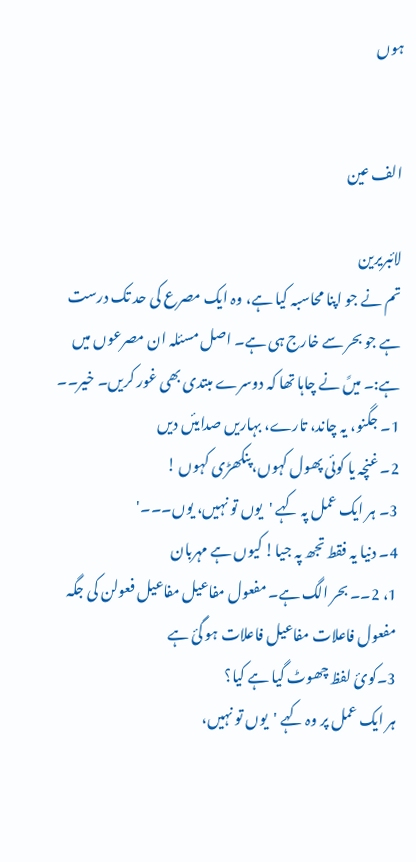ہوں


الف عین

لائبریرین
تم نے جو اپنا محاسبہ کیا ہے، وہ ایک مصرع کی حد تک درست ہے جو بحر سے خارج ہی ہے۔ اصل مسئلہ ان مصرعوں میں ہے:۔ میںً نے چاہا تھا کہ دوسرے مبتدی بھی غور کریں۔ خیر۔۔
1۔ جگنو، یہ چاند، تارے، بہاریں صدایئں دیں
2۔ غنچہ یا کوئی پھول کہوں، پنکھڑی کہوں !
3۔ ہر ایک عمل پہ کہے 'یوں تو نہیں، یوں۔۔۔'
4۔ دنیا یہ فقط تجھ پہ جیا! کیوں ہے مہربان
1، 2۔۔ بحر الگ ہے۔ مفعول مفاعیل مفاعیل فعولن کی جگہ مفعول فاعلات مفاعیل فاعلات ہو گئ ہے
3۔کوئ لفظ چھوٹ گیا ہے کیا؟
ہر ایک عمل پر وہ کہے 'یوں تو نہیں،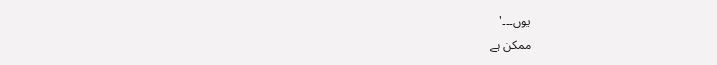یوں۔۔۔'
ممکن ہے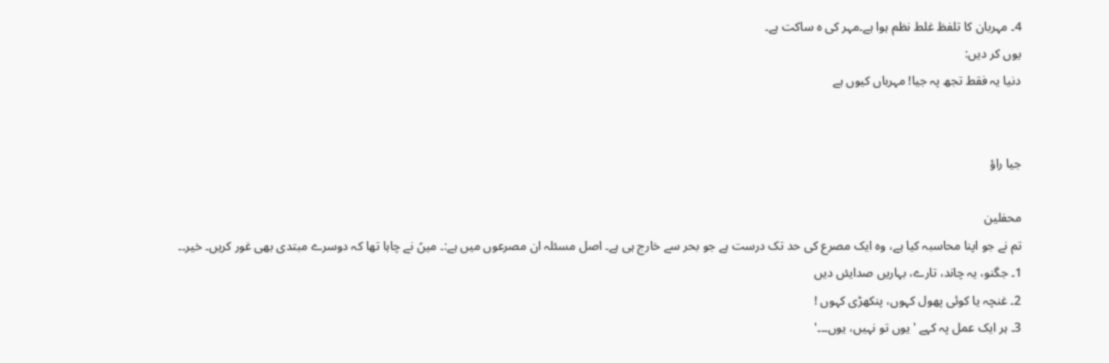4۔ مہربان کا تلفظ غلط نظم ہوا ہے۔مہر کی ہ ساکت ہے۔
یوں کر دیں:
دنیا یہ فقط تجھ پہ جیا! مہرباں کیوں ہے


جیا راؤ

محفلین
تم نے جو اپنا محاسبہ کیا ہے، وہ ایک مصرع کی حد تک درست ہے جو بحر سے خارج ہی ہے۔ اصل مسئلہ ان مصرعوں میں ہے:۔ میںً نے چاہا تھا کہ دوسرے مبتدی بھی غور کریں۔ خیر۔۔
1۔ جگنو، یہ چاند، تارے، بہاریں صدایئں دیں
2۔ غنچہ یا کوئی پھول کہوں، پنکھڑی کہوں !
3۔ ہر ایک عمل پہ کہے 'یوں تو نہیں، یوں۔۔۔'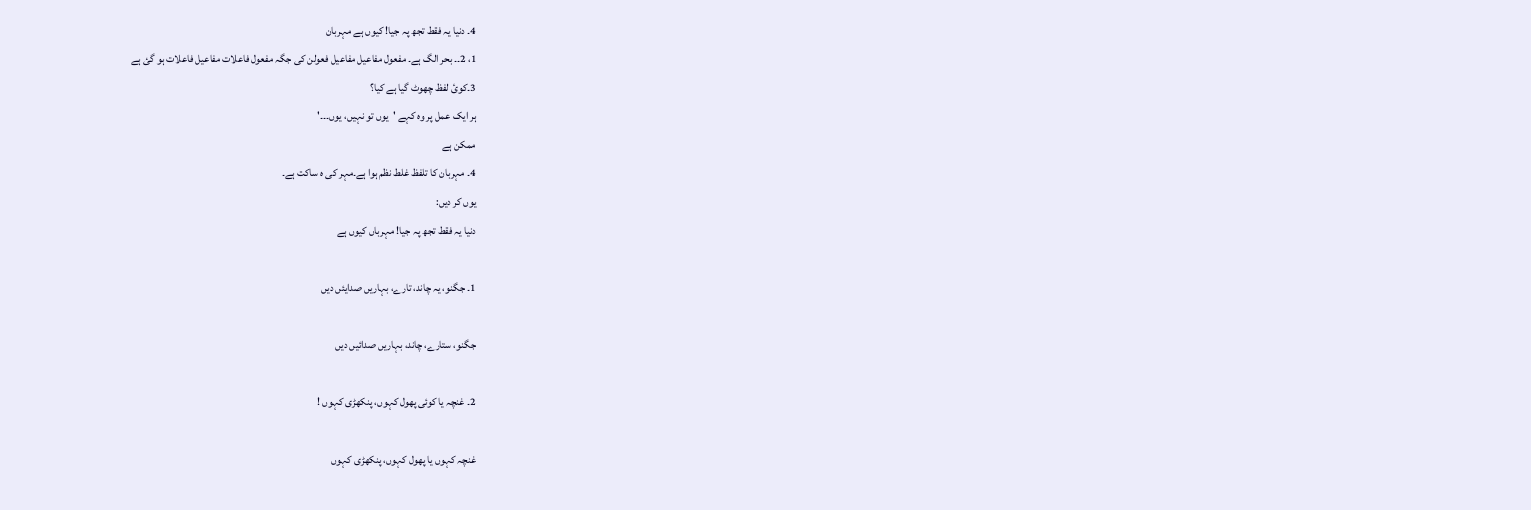4۔ دنیا یہ فقط تجھ پہ جیا! کیوں ہے مہربان
1، 2۔۔ بحر الگ ہے۔ مفعول مفاعیل مفاعیل فعولن کی جگہ مفعول فاعلات مفاعیل فاعلات ہو گئ ہے
3۔کوئ لفظ چھوٹ گیا ہے کیا؟
ہر ایک عمل پر وہ کہے 'یوں تو نہیں، یوں۔۔۔'
ممکن ہے
4۔ مہربان کا تلفظ غلط نظم ہوا ہے۔مہر کی ہ ساکت ہے۔
یوں کر دیں:
دنیا یہ فقط تجھ پہ جیا! مہرباں کیوں ہے

1۔ جگنو، یہ چاند، تارے، بہاریں صدایئں دیں

جگنو، ستارے، چاند، بہاریں صدائیں دیں

2۔ غنچہ یا کوئی پھول کہوں، پنکھڑی کہوں !

غنچہ کہوں یا پھول کہوں، پنکھڑی کہوں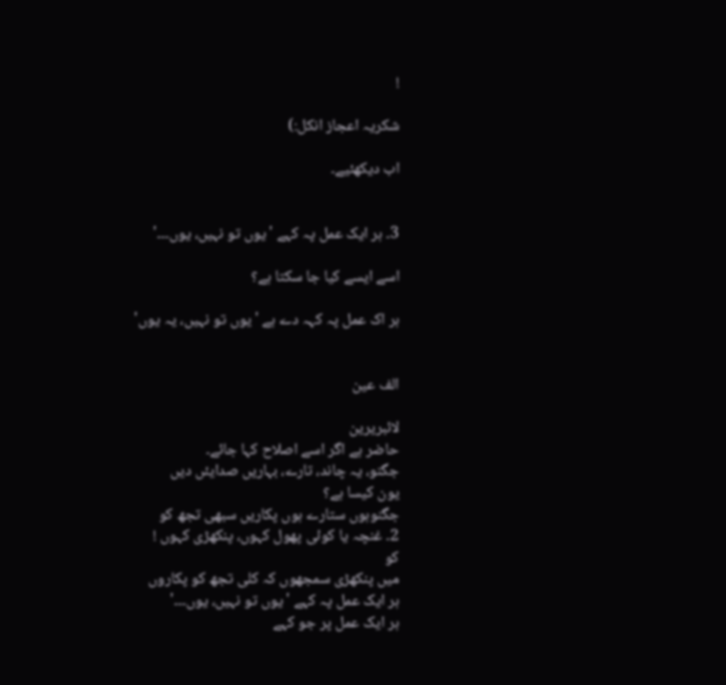!

شکریہ اعجاز انکل:)

اب دیکھئیے۔


3۔ ہر ایک عمل پہ کہے 'یوں تو نہیں، یوں۔۔۔'

اسے ایسے کیا جا سکتا ہے؟

ہر اک عمل پہ کہہ دے ہے 'یوں تو نہیں، یہ یوں'


الف عین

لائبریرین
حاضر ہے اگر اسے اصلاح کہا جائے۔
جگنو، یہ چاند، تارے، بہاریں صدایئں دیں
یون کیسا ہے؟
جگنوہوں ستارے ہوں پکاریں سبھی تجھ کو
2۔ غنچہ یا کوئی پھول کہوں، پنکھڑی کہوں !
کو
میں پنکھڑی سمجھوں کہ کلی تجھ کو پکاروں
ہر ایک عمل پہ کہے 'یوں تو نہیں، یوں۔۔۔'
ہر ایک عمل پر جو کہے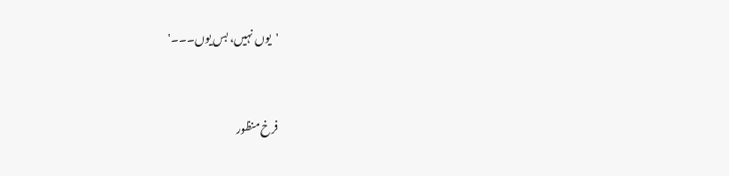'یوں نہیں، بس یوں۔۔۔'


فرخ منظور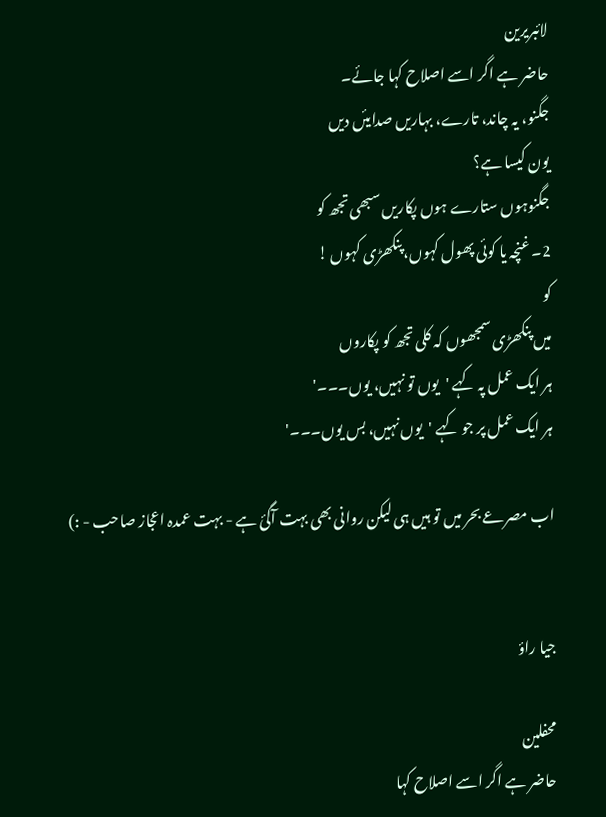لائبریرین
حاضر ہے اگر اسے اصلاح کہا جائے۔
جگنو، یہ چاند، تارے، بہاریں صدایئں دیں
یون کیسا ہے؟
جگنوہوں ستارے ہوں پکاریں سبھی تجھ کو
2۔ غنچہ یا کوئی پھول کہوں، پنکھڑی کہوں !
کو
میں پنکھڑی سمجھوں کہ کلی تجھ کو پکاروں
ہر ایک عمل پہ کہے 'یوں تو نہیں، یوں۔۔۔'
ہر ایک عمل پر جو کہے 'یوں نہیں، بس یوں۔۔۔'

اب مصرعے بحر میں تو ہیں ہی لیکن روانی بھی بہت آگئ ہے - بہت عمدہ اعجاز صاحب - :)


جیا راؤ

محفلین
حاضر ہے اگر اسے اصلاح کہا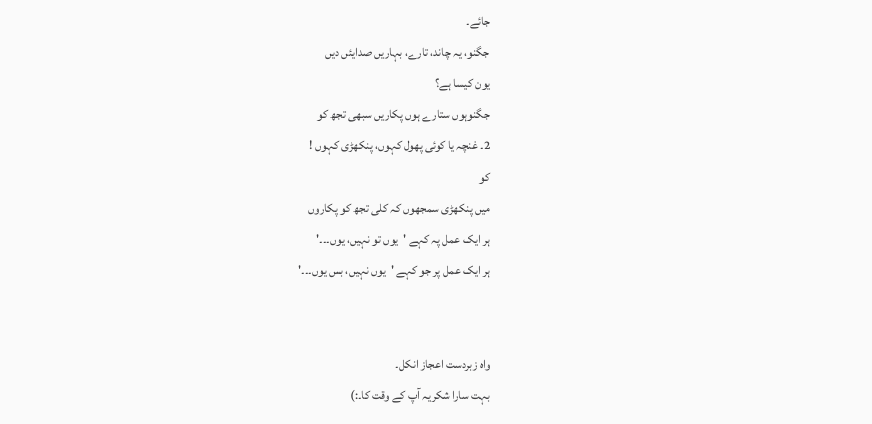جائے۔
جگنو، یہ چاند، تارے، بہاریں صدایئں دیں
یون کیسا ہے؟
جگنوہوں ستارے ہوں پکاریں سبھی تجھ کو
2۔ غنچہ یا کوئی پھول کہوں، پنکھڑی کہوں !
کو
میں پنکھڑی سمجھوں کہ کلی تجھ کو پکاروں
ہر ایک عمل پہ کہے 'یوں تو نہیں، یوں۔۔۔'
ہر ایک عمل پر جو کہے 'یوں نہیں، بس یوں۔۔۔'


واہ زبردست اعجاز انکل۔
بہت سارا شکریہ آپ کے وقت کا۔:)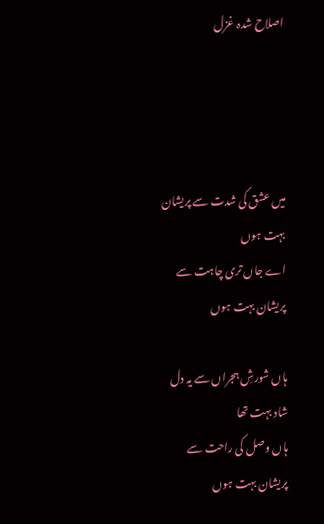اصلاح شدہ غزل




میں عشق کی شدت سے پریشان بہت ہوں
اے جاں تری چاہت سے پریشان بہت ہوں

ہاں شورشِ ہجراں سے یہ دل شاد بہت تھا
ہاں وصل کی راحت سے پریشان بہت ہوں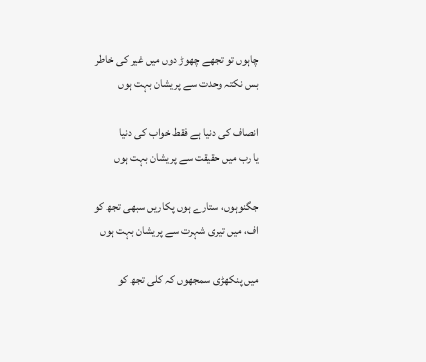چاہوں تو تجھے چھوڑ دوں میں غیر کی خاطر
بس نکتہ وحدت سے پریشان بہت ہوں

انصاف کی دنیا ہے فقط خواب کی دنیا
یا رب میں حقیقت سے پریشان بہت ہوں

جگنوہوں، ستارے ہوں پکاریں سبھی تجھ کو
اف، میں تیری شہرت سے پریشان بہت ہوں

میں پنکھڑی سمجھوں کہ کلی تجھ کو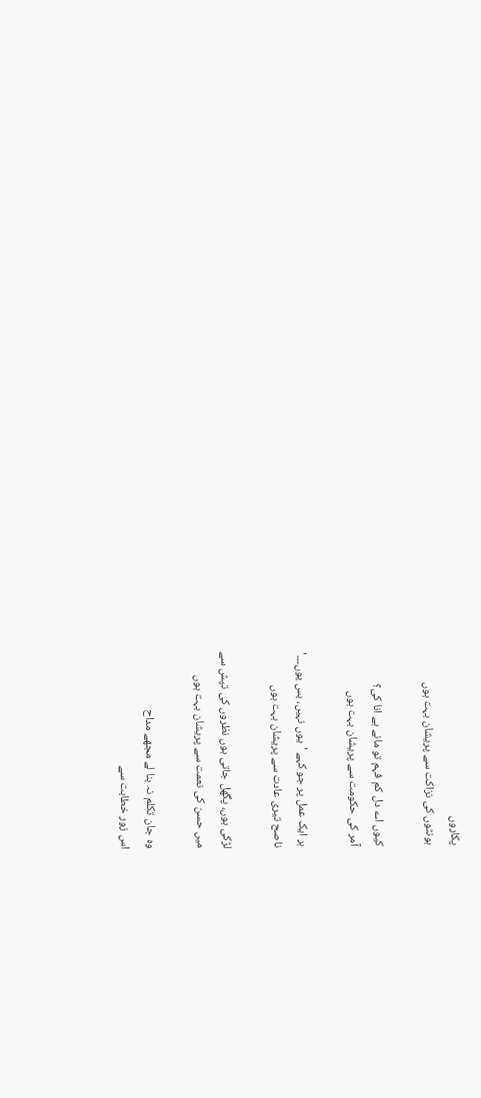پکاروں
ہونٹوں کی نزاکت سے پریشان بہت ہوں

کیوں اے دل کم فہم تو مانے ہے انا کی؟
آمر کی حکومت سے پریشان بہت ہوں

ہر ایک عمل پر جو کہے 'یوں نہیں، بس یوں۔۔۔'
ناصح تیری عادت سے پریشان بہت ہوں

لڑکی ہوں، پگھل جاتی ہوں نظروں کی تپش سے
میں حسن کی نعمت سے پریشان بہت ہوں

وہ جان تکلم نہ بنا لے مجھے مداح
اس زور خطابت سے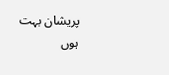پریشان بہت ہوں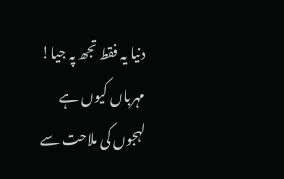دنیا یہ فقط تجھ پہ جیا! مہرباں کیوں ہے
لہجوں کی ملاحت سے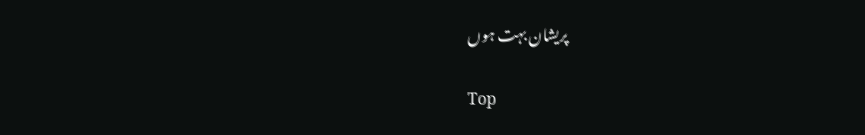پریشان بہت ہوں

Top